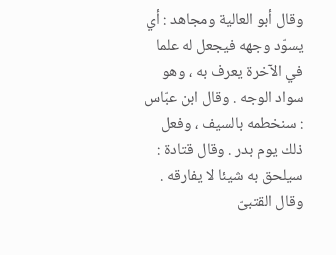وقال أبو العالية ومجاهد : أي يسوّد وجهه فيجعل له علما في الآخرة يعرف به ، وهو سواد الوجه . وقال ابن عبّاس : سنخطمه بالسيف ، وفعل ذلك يوم بدر . وقال قتادة : سيلحق به شيئا لا يفارقه .
وقال القتبىّ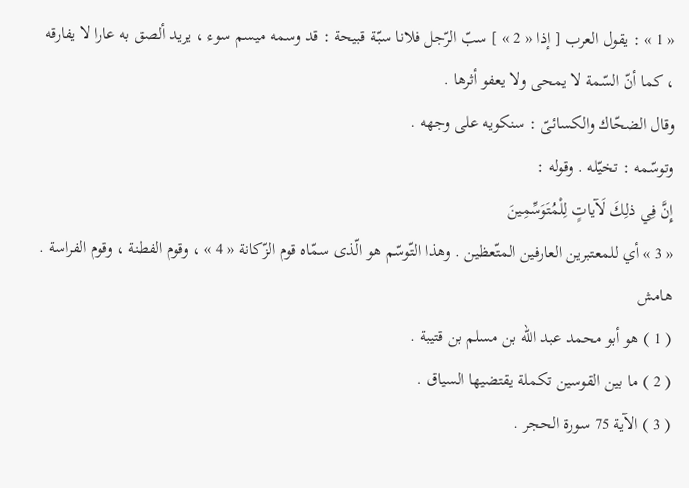« 1 » : يقول العرب [ إذا « 2 » ] سبّ الرّجل فلانا سبّة قبيحة : قد وسمه ميسم سوء ، يريد ألصق به عارا لا يفارقه ، كما أنّ السّمة لا يمحى ولا يعفو أثرها .
وقال الضحّاك والكسائىّ : سنكويه على وجهه .
وتوسّمه : تخيّله . وقوله :
إِنَّ فِي ذلِكَ لَآياتٍ لِلْمُتَوَسِّمِينَ
« 3 » أي للمعتبرين العارفين المتّعظين . وهذا التّوسّم هو الّذى سمّاه قوم الزّكانة « 4 » ، وقوم الفطنة ، وقوم الفراسة .
هامش
( 1 ) هو أبو محمد عبد اللّه بن مسلم بن قتيبة .
( 2 ) ما بين القوسين تكملة يقتضيها السياق .
( 3 ) الآية 75 سورة الحجر .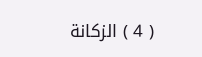( 4 ) الزكانة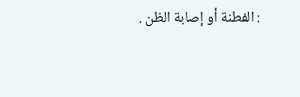: الفطنة أو إصابة الظن .